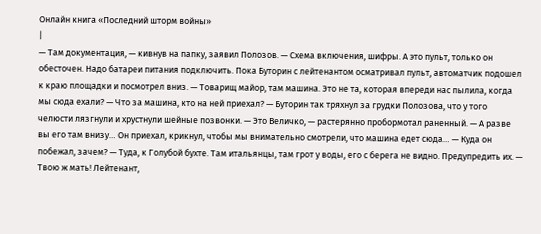Онлайн книга «Последний шторм войны»
|
— Там документация, — кивнув на папку, заявил Полозов. — Схема включения, шифры. А это пульт, только он обесточен. Надо батареи питания подключить. Пока Буторин с лейтенантом осматривал пульт, автоматчик подошел к краю площадки и посмотрел вниз. — Товарищ майор, там машина. Это не та, которая впереди нас пылила, когда мы сюда ехали? — Что за машина, кто на ней приехал? — Буторин так тряхнул за грудки Полозова, что у того челюсти лязгнули и хрустнули шейные позвонки. — Это Величко, — растерянно пробормотал раненный. — А разве вы его там внизу… Он приехал, крикнул, чтобы мы внимательно смотрели, что машина едет сюда… — Куда он побежал, зачем? — Туда, к Голубой бухте. Там итальянцы, там грот у воды, его с берега не видно. Предупредить их. — Твою ж мать! Лейтенант,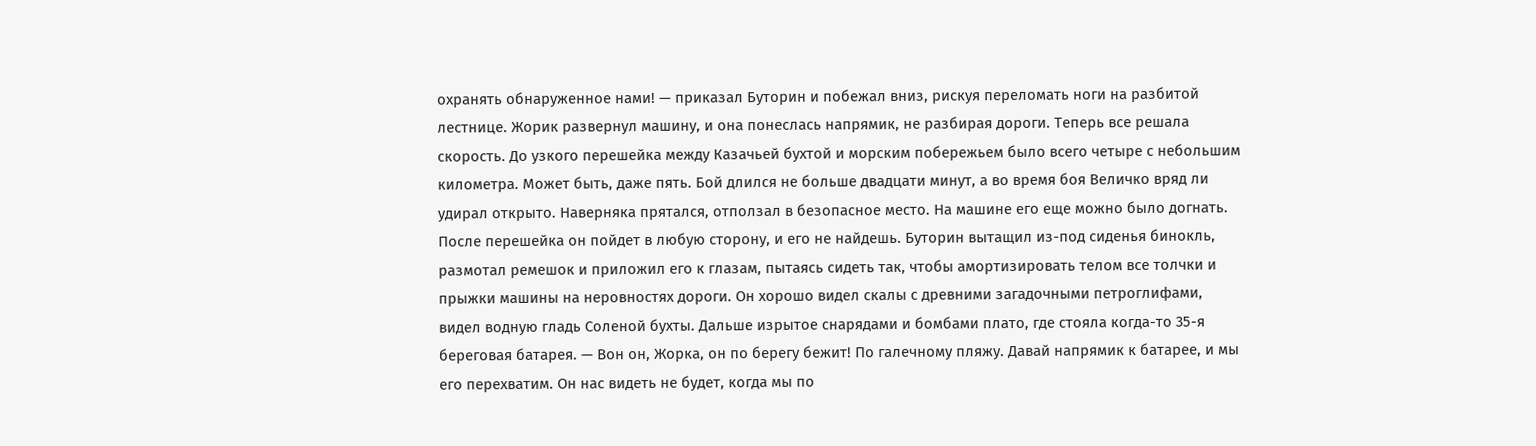охранять обнаруженное нами! — приказал Буторин и побежал вниз, рискуя переломать ноги на разбитой лестнице. Жорик развернул машину, и она понеслась напрямик, не разбирая дороги. Теперь все решала скорость. До узкого перешейка между Казачьей бухтой и морским побережьем было всего четыре с небольшим километра. Может быть, даже пять. Бой длился не больше двадцати минут, а во время боя Величко вряд ли удирал открыто. Наверняка прятался, отползал в безопасное место. На машине его еще можно было догнать. После перешейка он пойдет в любую сторону, и его не найдешь. Буторин вытащил из-под сиденья бинокль, размотал ремешок и приложил его к глазам, пытаясь сидеть так, чтобы амортизировать телом все толчки и прыжки машины на неровностях дороги. Он хорошо видел скалы с древними загадочными петроглифами, видел водную гладь Соленой бухты. Дальше изрытое снарядами и бомбами плато, где стояла когда-то 35-я береговая батарея. — Вон он, Жорка, он по берегу бежит! По галечному пляжу. Давай напрямик к батарее, и мы его перехватим. Он нас видеть не будет, когда мы по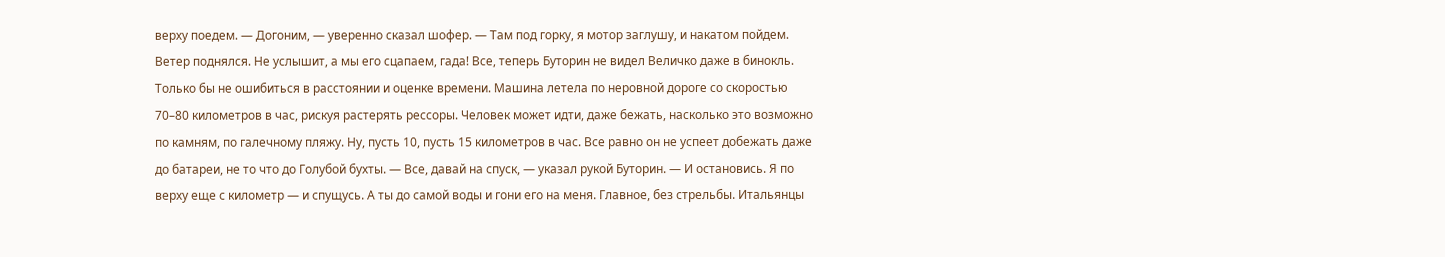верху поедем. — Догоним, — уверенно сказал шофер. — Там под горку, я мотор заглушу, и накатом пойдем. Ветер поднялся. Не услышит, а мы его сцапаем, гада! Все, теперь Буторин не видел Величко даже в бинокль. Только бы не ошибиться в расстоянии и оценке времени. Машина летела по неровной дороге со скоростью 70–80 километров в час, рискуя растерять рессоры. Человек может идти, даже бежать, насколько это возможно по камням, по галечному пляжу. Ну, пусть 10, пусть 15 километров в час. Все равно он не успеет добежать даже до батареи, не то что до Голубой бухты. — Все, давай на спуск, — указал рукой Буторин. — И остановись. Я по верху еще с километр — и спущусь. А ты до самой воды и гони его на меня. Главное, без стрельбы. Итальянцы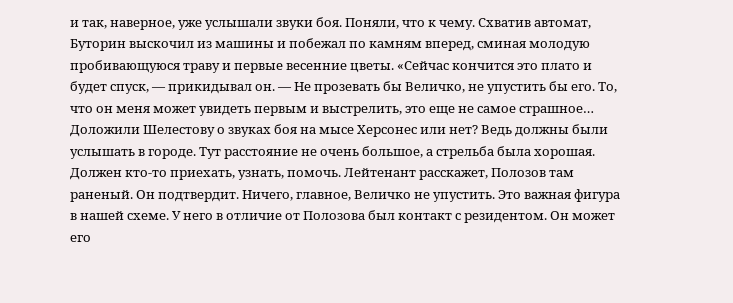и так, наверное, уже услышали звуки боя. Поняли, что к чему. Схватив автомат, Буторин выскочил из машины и побежал по камням вперед, сминая молодую пробивающуюся траву и первые весенние цветы. «Сейчас кончится это плато и будет спуск, — прикидывал он. — Не прозевать бы Величко, не упустить бы его. То, что он меня может увидеть первым и выстрелить, это еще не самое страшное… Доложили Шелестову о звуках боя на мысе Херсонес или нет? Ведь должны были услышать в городе. Тут расстояние не очень большое, а стрельба была хорошая. Должен кто-то приехать, узнать, помочь. Лейтенант расскажет, Полозов там раненый. Он подтвердит. Ничего, главное, Величко не упустить. Это важная фигура в нашей схеме. У него в отличие от Полозова был контакт с резидентом. Он может его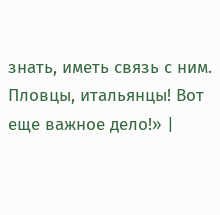знать, иметь связь с ним. Пловцы, итальянцы! Вот еще важное дело!» |